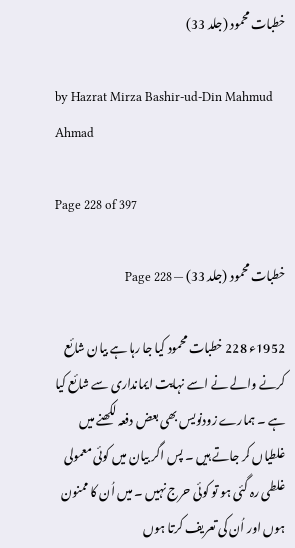خطبات محمود (جلد 33)

by Hazrat Mirza Bashir-ud-Din Mahmud Ahmad

Page 228 of 397

خطبات محمود (جلد 33) — Page 228

1952ء 228 خطبات محمود کیا جا رہا ہے بیان شائع کرنے والے نے اسے نہایت ایمانداری سے شائع کیا ہے ۔ ہمارے زودنویس بھی بعض دفعہ لکھنے میں غلطیاں کر جاتے ہیں ۔ پس اگر بیان میں کوئی معمولی غلطی رہ گئی ہو تو کوئی حرج نہیں ۔ میں اُن کا ممنون ہوں اور اُن کی تعریف کرتا ہوں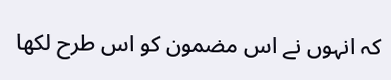کہ انہوں نے اس مضمون کو اس طرح لکھا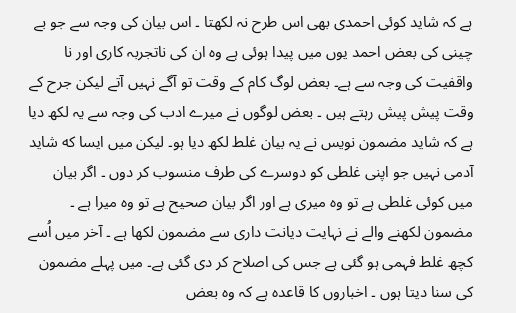ہے کہ شاید کوئی احمدی بھی اس طرح نہ لکھتا ۔ اس بیان کی وجہ سے جو بے چینی کی بعض احمد یوں میں پیدا ہوئی ہے وہ ان کی ناتجربہ کاری اور نا واقفیت کی وجہ سے ہے۔ بعض لوگ کام کے وقت تو آگے نہیں آتے لیکن جرح کے وقت پیش پیش رہتے ہیں ۔ بعض لوگوں نے میرے ادب کی وجہ سے یہ لکھ دیا ہے کہ شاید مضمون نویس نے یہ بیان غلط لکھ دیا ہو۔ لیکن میں ایسا که شاید آدمی نہیں جو اپنی غلطی کو دوسرے کی طرف منسوب کر دوں ۔ اگر بیان میں کوئی غلطی ہے تو وہ میری ہے اور اگر بیان صحیح ہے تو وہ میرا ہے ۔ مضمون لکھنے والے نے نہایت دیانت داری سے مضمون لکھا ہے ۔ آخر میں اُسے کچھ غلط فہمی ہو گئی ہے جس کی اصلاح کر دی گئی ہے۔ میں پہلے مضمون کی سنا دیتا ہوں ۔ اخباروں کا قاعدہ ہے کہ وہ بعض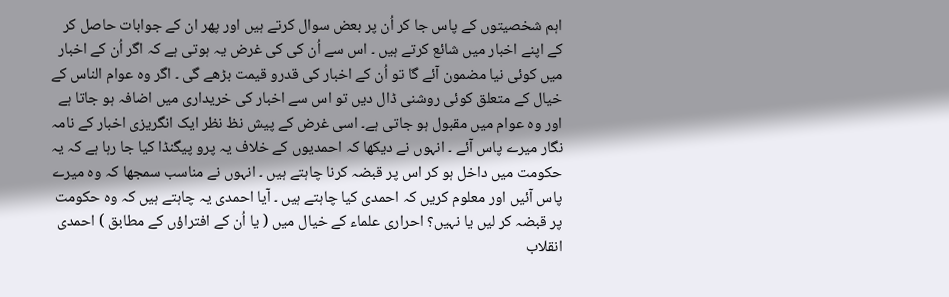اہم شخصیتوں کے پاس جا کر اُن پر بعض سوال کرتے ہیں اور پھر ان کے جوابات حاصل کر کے اپنے اخبار میں شائع کرتے ہیں ۔ اس سے اُن کی کی غرض یہ ہوتی ہے کہ اگر اُن کے اخبار میں کوئی نیا مضمون آئے گا تو اُن کے اخبار کی قدرو قیمت بڑھے گی ۔ اگر وہ عوام الناس کے خیال کے متعلق کوئی روشنی ڈال دیں تو اس سے اخبار کی خریداری میں اضافہ ہو جاتا ہے اور وہ عوام میں مقبول ہو جاتی ہے۔ اسی غرض کے پیش نظ نظر ایک انگریزی اخبار کے نامہ نگار میرے پاس آئے ۔ انہوں نے دیکھا کہ احمدیوں کے خلاف یہ پرو پیگنڈا کیا جا رہا ہے کہ یہ حکومت میں داخل ہو کر اس پر قبضہ کرنا چاہتے ہیں ۔ انہوں نے مناسب سمجھا کہ وہ میرے پاس آئیں اور معلوم کریں کہ احمدی کیا چاہتے ہیں ۔ آیا احمدی یہ چاہتے ہیں کہ وہ حکومت پر قبضہ کر لیں یا نہیں؟ احراری علماء کے خیال میں ( یا اُن کے افتراؤں کے مطابق ) احمدی انقلاب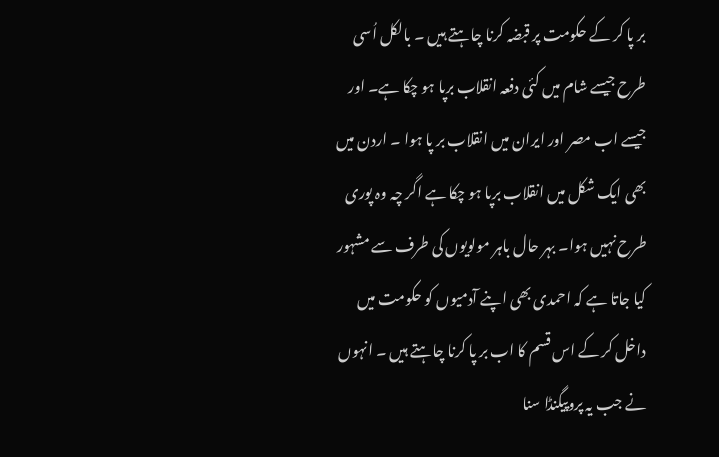بر پا کر کے حکومت پر قبضہ کرنا چاہتے ہیں ۔ بالکل اُسی طرح جیسے شام میں کئی دفعہ انقلاب برپا ہو چکا ہے۔ اور جیسے اب مصر اور ایران میں انقلاب بر پا ہوا ۔ اردن میں بھی ایک شکل میں انقلاب برپا ہو چکا ہے اگر چہ وہ پوری طرح نہیں ہوا۔ بہر حال باہر مولویوں کی طرف سے مشہور کیا جاتا ہے کہ احمدی بھی اپنے آدمیوں کو حکومت میں داخل کر کے اس قسم کا اب بر پا کرنا چاہتے ہیں ۔ انہوں نے جب یہ پروپیگنڈا سنا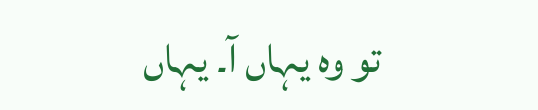تو وہ یہاں آ۔ یہاں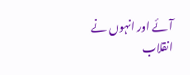آئے اور انہوں نے انقلاب